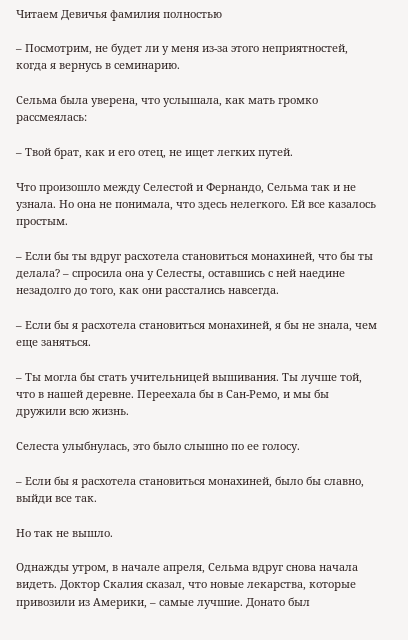Читаем Девичья фамилия полностью

– Посмотрим, не будет ли у меня из-за этого неприятностей, когда я вернусь в семинарию.

Сельма была уверена, что услышала, как мать громко рассмеялась:

– Твой брат, как и его отец, не ищет легких путей.

Что произошло между Селестой и Фернандо, Сельма так и не узнала. Но она не понимала, что здесь нелегкого. Ей все казалось простым.

– Если бы ты вдруг расхотела становиться монахиней, что бы ты делала? – спросила она у Селесты, оставшись с ней наедине незадолго до того, как они расстались навсегда.

– Если бы я расхотела становиться монахиней, я бы не знала, чем еще заняться.

– Ты могла бы стать учительницей вышивания. Ты лучше той, что в нашей деревне. Переехала бы в Сан-Ремо, и мы бы дружили всю жизнь.

Селеста улыбнулась, это было слышно по ее голосу.

– Если бы я расхотела становиться монахиней, было бы славно, выйди все так.

Но так не вышло.

Однажды утром, в начале апреля, Сельма вдруг снова начала видеть. Доктор Скалия сказал, что новые лекарства, которые привозили из Америки, – самые лучшие. Донато был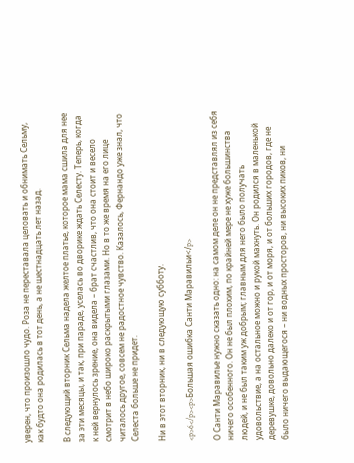уверен, что произошло чудо. Роза не переставала целовать и обнимать Сельму, как будто она родилась в тот день, а не шестнадцать лет назад.

В следующий вторник Сельма надела желтое платье, которое мама сшила для нее за эти месяцы, и так, при параде, уселась во дворике ждать Селесту. Теперь, когда к ней вернулось зрение, она видела – брат счастлив, что она стоит и весело смотрит в небо широко раскрытыми глазами. Но в то же время на его лице читалось другое, совсем не радостное чувство. Казалось, Фернандо уже знал, что Селеста больше не придет.

Ни в этот вторник, ни в следующую субботу.

<p>6</p><p>Большая ошибка Санти Маравильи</p>

О Санти Маравилье нужно сказать одно: на самом деле он не представлял из себя ничего особенного. Он не был плохим, по крайней мере не хуже большинства людей, и не был таким уж добрым; главным для него было получать удовольствие, а на остальное можно и рукой махнуть. Он родился в маленькой деревушке, довольно далеко и от гор, и от моря, и от больших городов, где не было ничего выдающегося – ни водных просторов, ни высоких пиков, ни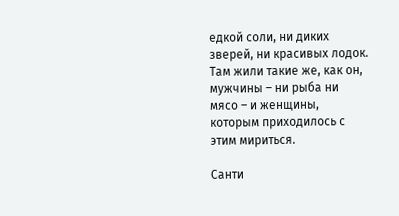едкой соли, ни диких зверей, ни красивых лодок. Там жили такие же, как он, мужчины – ни рыба ни мясо – и женщины, которым приходилось с этим мириться.

Санти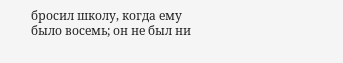бросил школу, когда ему было восемь; он не был ни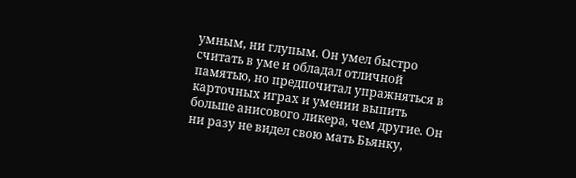умным, ни глупым. Он умел быстро считать в уме и обладал отличной памятью, но предпочитал упражняться в карточных играх и умении выпить больше анисового ликера, чем другие. Он ни разу не видел свою мать Бьянку,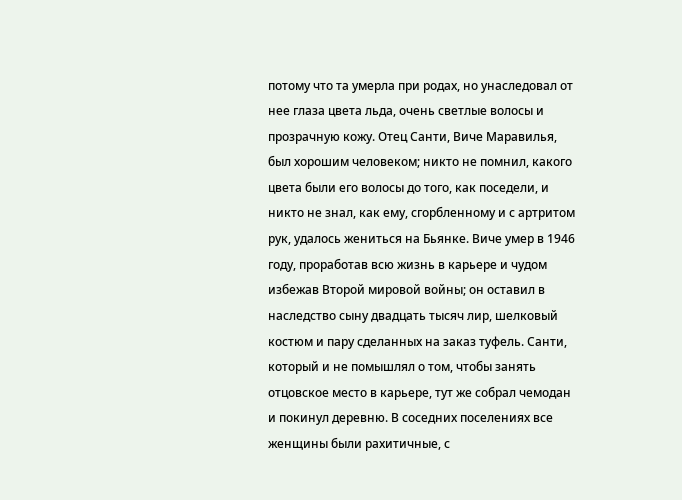потому что та умерла при родах, но унаследовал от нее глаза цвета льда, очень светлые волосы и прозрачную кожу. Отец Санти, Виче Маравилья, был хорошим человеком; никто не помнил, какого цвета были его волосы до того, как поседели, и никто не знал, как ему, сгорбленному и с артритом рук, удалось жениться на Бьянке. Виче умер в 1946 году, проработав всю жизнь в карьере и чудом избежав Второй мировой войны; он оставил в наследство сыну двадцать тысяч лир, шелковый костюм и пару сделанных на заказ туфель. Санти, который и не помышлял о том, чтобы занять отцовское место в карьере, тут же собрал чемодан и покинул деревню. В соседних поселениях все женщины были рахитичные, с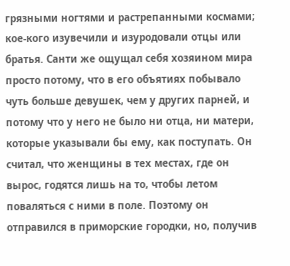грязными ногтями и растрепанными космами; кое-кого изувечили и изуродовали отцы или братья. Санти же ощущал себя хозяином мира просто потому, что в его объятиях побывало чуть больше девушек, чем у других парней, и потому что у него не было ни отца, ни матери, которые указывали бы ему, как поступать. Он считал, что женщины в тех местах, где он вырос, годятся лишь на то, чтобы летом поваляться с ними в поле. Поэтому он отправился в приморские городки, но, получив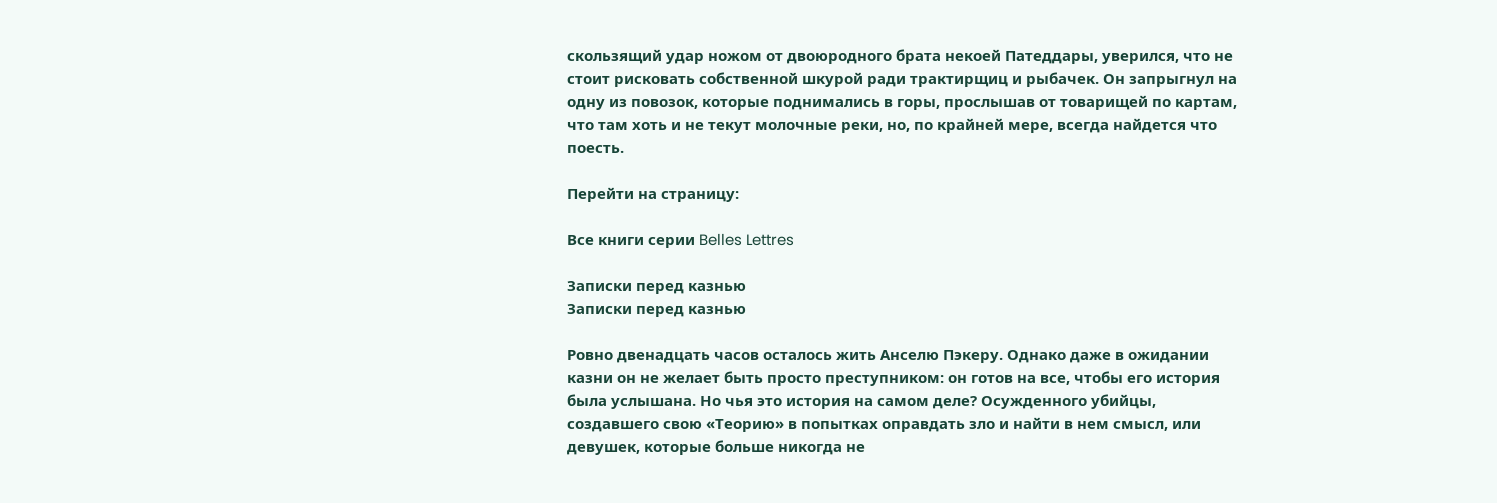скользящий удар ножом от двоюродного брата некоей Патеддары, уверился, что не стоит рисковать собственной шкурой ради трактирщиц и рыбачек. Он запрыгнул на одну из повозок, которые поднимались в горы, прослышав от товарищей по картам, что там хоть и не текут молочные реки, но, по крайней мере, всегда найдется что поесть.

Перейти на страницу:

Все книги серии Belles Lettres

Записки перед казнью
Записки перед казнью

Ровно двенадцать часов осталось жить Анселю Пэкеру. Однако даже в ожидании казни он не желает быть просто преступником: он готов на все, чтобы его история была услышана. Но чья это история на самом деле? Осужденного убийцы, создавшего свою «Теорию» в попытках оправдать зло и найти в нем смысл, или девушек, которые больше никогда не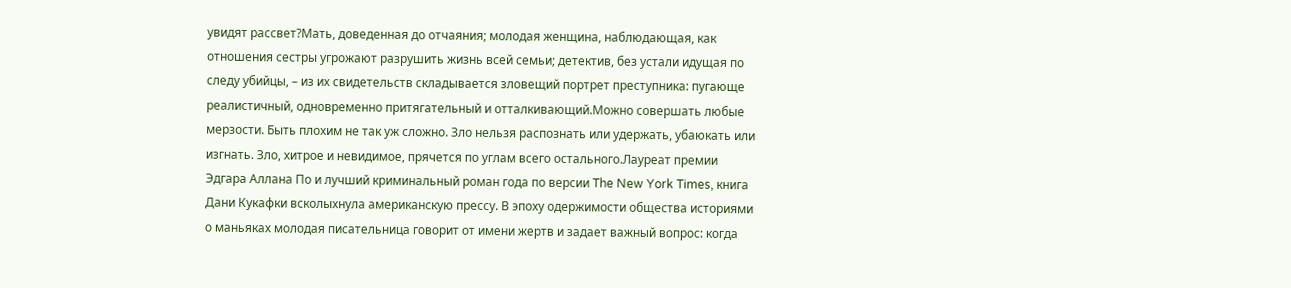увидят рассвет?Мать, доведенная до отчаяния; молодая женщина, наблюдающая, как отношения сестры угрожают разрушить жизнь всей семьи; детектив, без устали идущая по следу убийцы, – из их свидетельств складывается зловещий портрет преступника: пугающе реалистичный, одновременно притягательный и отталкивающий.Можно совершать любые мерзости. Быть плохим не так уж сложно. Зло нельзя распознать или удержать, убаюкать или изгнать. Зло, хитрое и невидимое, прячется по углам всего остального.Лауреат премии Эдгара Аллана По и лучший криминальный роман года по версии The New York Times, книга Дани Кукафки всколыхнула американскую прессу. В эпоху одержимости общества историями о маньяках молодая писательница говорит от имени жертв и задает важный вопрос: когда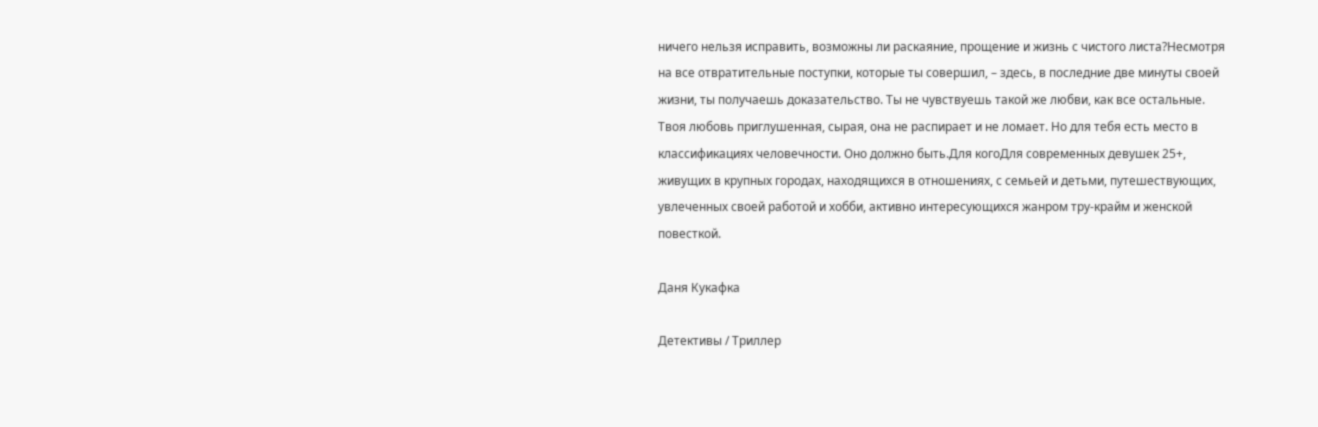ничего нельзя исправить, возможны ли раскаяние, прощение и жизнь с чистого листа?Несмотря на все отвратительные поступки, которые ты совершил, – здесь, в последние две минуты своей жизни, ты получаешь доказательство. Ты не чувствуешь такой же любви, как все остальные. Твоя любовь приглушенная, сырая, она не распирает и не ломает. Но для тебя есть место в классификациях человечности. Оно должно быть.Для когоДля современных девушек 25+, живущих в крупных городах, находящихся в отношениях, с семьей и детьми, путешествующих, увлеченных своей работой и хобби, активно интересующихся жанром тру-крайм и женской повесткой.

Даня Кукафка

Детективы / Триллер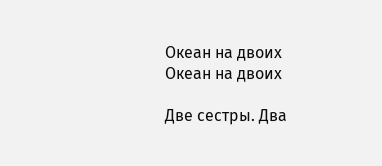Океан на двоих
Океан на двоих

Две сестры. Два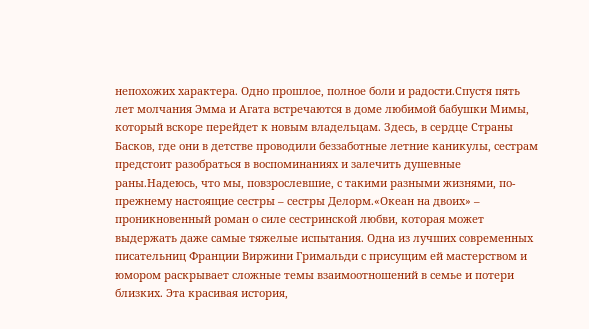непохожих характера. Одно прошлое, полное боли и радости.Спустя пять лет молчания Эмма и Агата встречаются в доме любимой бабушки Мимы, который вскоре перейдет к новым владельцам. Здесь, в сердце Страны Басков, где они в детстве проводили беззаботные летние каникулы, сестрам предстоит разобраться в воспоминаниях и залечить душевные раны.Надеюсь, что мы, повзрослевшие, с такими разными жизнями, по-прежнему настоящие сестры – сестры Делорм.«Океан на двоих» – проникновенный роман о силе сестринской любви, которая может выдержать даже самые тяжелые испытания. Одна из лучших современных писательниц Франции Виржини Гримальди с присущим ей мастерством и юмором раскрывает сложные темы взаимоотношений в семье и потери близких. Эта красивая история,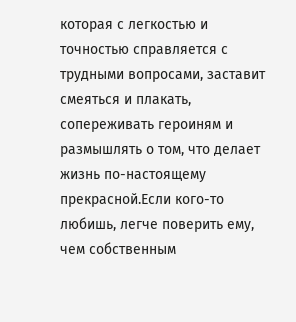которая с легкостью и точностью справляется с трудными вопросами, заставит смеяться и плакать, сопереживать героиням и размышлять о том, что делает жизнь по-настоящему прекрасной.Если кого-то любишь, легче поверить ему, чем собственным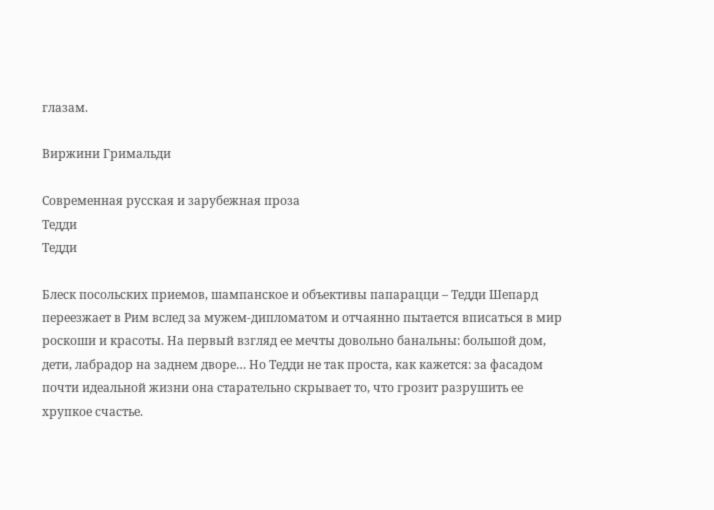глазам.

Виржини Гримальди

Современная русская и зарубежная проза
Тедди
Тедди

Блеск посольских приемов, шампанское и объективы папарацци – Тедди Шепард переезжает в Рим вслед за мужем-дипломатом и отчаянно пытается вписаться в мир роскоши и красоты. На первый взгляд ее мечты довольно банальны: большой дом, дети, лабрадор на заднем дворе… Но Тедди не так проста, как кажется: за фасадом почти идеальной жизни она старательно скрывает то, что грозит разрушить ее хрупкое счастье.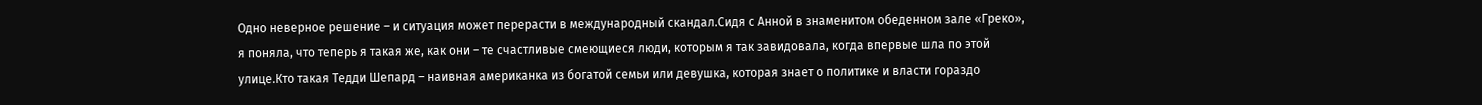Одно неверное решение – и ситуация может перерасти в международный скандал.Сидя с Анной в знаменитом обеденном зале «Греко», я поняла, что теперь я такая же, как они – те счастливые смеющиеся люди, которым я так завидовала, когда впервые шла по этой улице.Кто такая Тедди Шепард – наивная американка из богатой семьи или девушка, которая знает о политике и власти гораздо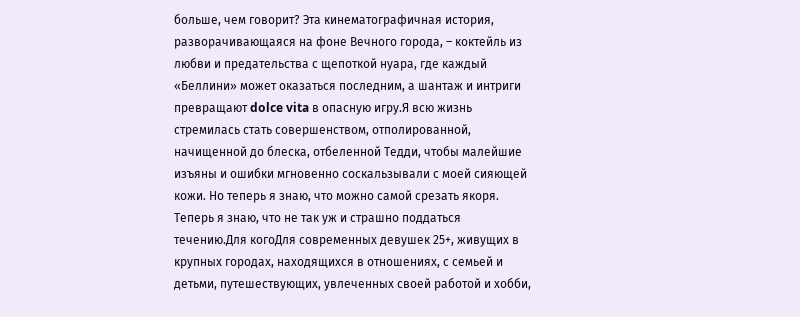больше, чем говорит? Эта кинематографичная история, разворачивающаяся на фоне Вечного города, – коктейль из любви и предательства с щепоткой нуара, где каждый «Беллини» может оказаться последним, а шантаж и интриги превращают dolce vita в опасную игру.Я всю жизнь стремилась стать совершенством, отполированной, начищенной до блеска, отбеленной Тедди, чтобы малейшие изъяны и ошибки мгновенно соскальзывали с моей сияющей кожи. Но теперь я знаю, что можно самой срезать якоря. Теперь я знаю, что не так уж и страшно поддаться течению.Для когоДля современных девушек 25+, живущих в крупных городах, находящихся в отношениях, с семьей и детьми, путешествующих, увлеченных своей работой и хобби,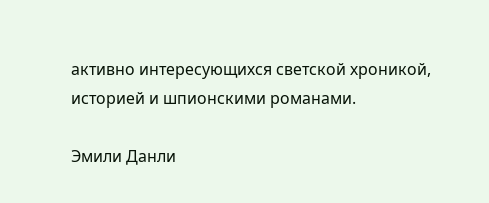активно интересующихся светской хроникой, историей и шпионскими романами.

Эмили Данли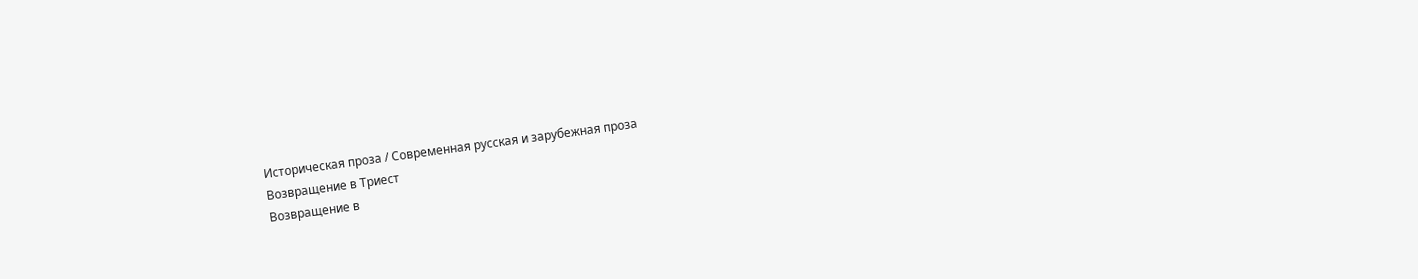Историческая проза / Современная русская и зарубежная проза
Возвращение в Триест
Возвращение в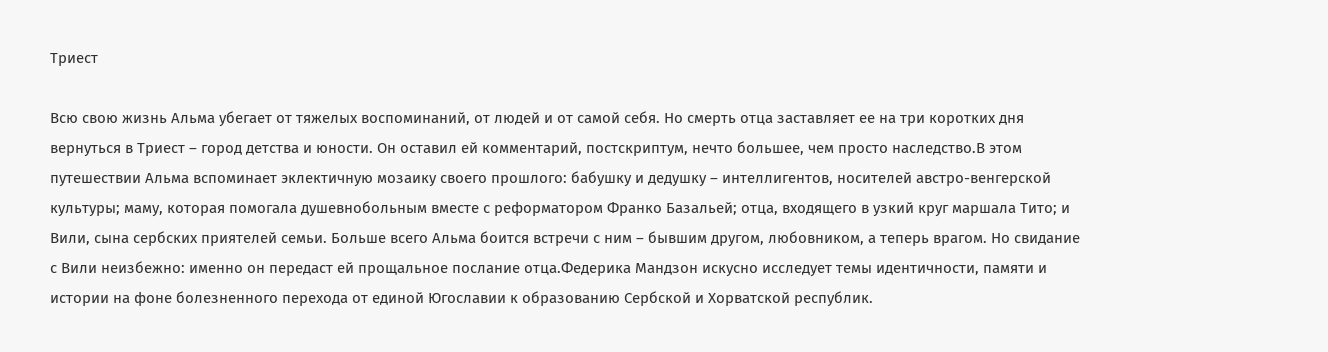Триест

Всю свою жизнь Альма убегает от тяжелых воспоминаний, от людей и от самой себя. Но смерть отца заставляет ее на три коротких дня вернуться в Триест – город детства и юности. Он оставил ей комментарий, постскриптум, нечто большее, чем просто наследство.В этом путешествии Альма вспоминает эклектичную мозаику своего прошлого: бабушку и дедушку – интеллигентов, носителей австро-венгерской культуры; маму, которая помогала душевнобольным вместе с реформатором Франко Базальей; отца, входящего в узкий круг маршала Тито; и Вили, сына сербских приятелей семьи. Больше всего Альма боится встречи с ним – бывшим другом, любовником, а теперь врагом. Но свидание с Вили неизбежно: именно он передаст ей прощальное послание отца.Федерика Мандзон искусно исследует темы идентичности, памяти и истории на фоне болезненного перехода от единой Югославии к образованию Сербской и Хорватской республик.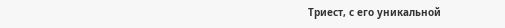Триест, с его уникальной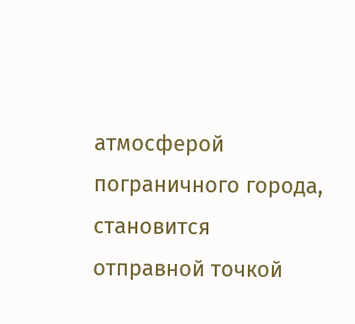атмосферой пограничного города, становится отправной точкой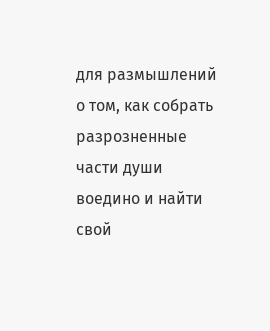для размышлений о том, как собрать разрозненные части души воедино и найти свой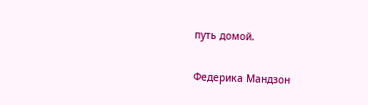путь домой.

Федерика Мандзон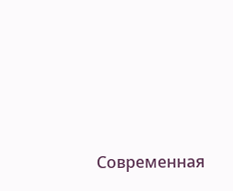Современная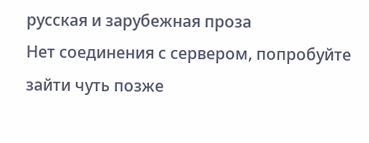русская и зарубежная проза
Нет соединения с сервером, попробуйте зайти чуть позже